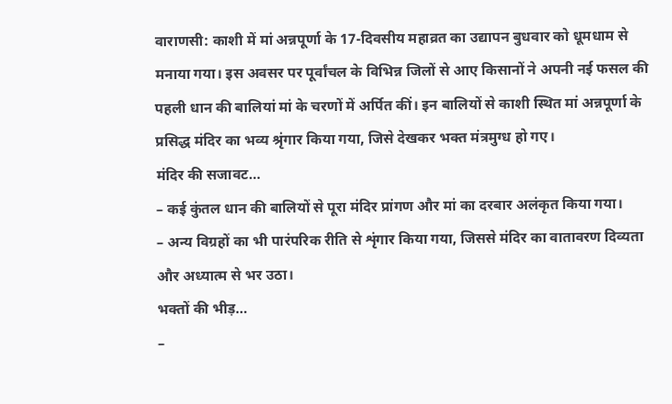वाराणसी: काशी में मां अन्नपूर्णा के 17-दिवसीय महाव्रत का उद्यापन बुधवार को धूमधाम से मनाया गया। इस अवसर पर पूर्वांचल के विभिन्न जिलों से आए किसानों ने अपनी नई फसल की पहली धान की बालियां मां के चरणों में अर्पित कीं। इन बालियों से काशी स्थित मां अन्नपूर्णा के प्रसिद्ध मंदिर का भव्य श्रृंगार किया गया, जिसे देखकर भक्त मंत्रमुग्ध हो गए।
मंदिर की सजावट…
– कई कुंतल धान की बालियों से पूरा मंदिर प्रांगण और मां का दरबार अलंकृत किया गया।
– अन्य विग्रहों का भी पारंपरिक रीति से शृंगार किया गया, जिससे मंदिर का वातावरण दिव्यता और अध्यात्म से भर उठा।
भक्तों की भीड़…
–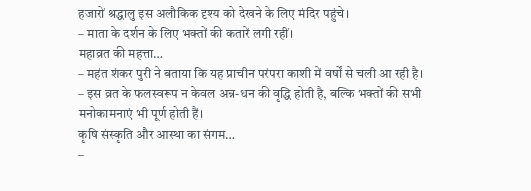हजारों श्रद्धालु इस अलौकिक दृश्य को देखने के लिए मंदिर पहुंचे।
– माता के दर्शन के लिए भक्तों की कतारें लगी रहीं।
महाव्रत की महत्ता…
– महंत शंकर पुरी ने बताया कि यह प्राचीन परंपरा काशी में वर्षों से चली आ रही है।
– इस व्रत के फलस्वरूप न केवल अन्न-धन की वृद्धि होती है, बल्कि भक्तों की सभी मनोकामनाएं भी पूर्ण होती हैं।
कृषि संस्कृति और आस्था का संगम…
–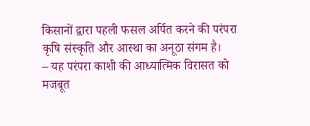किसानों द्वारा पहली फसल अर्पित करने की परंपरा कृषि संस्कृति और आस्था का अनूठा संगम है।
– यह परंपरा काशी की आध्यात्मिक विरासत को मजबूत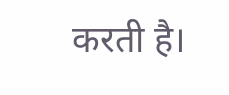करती है।